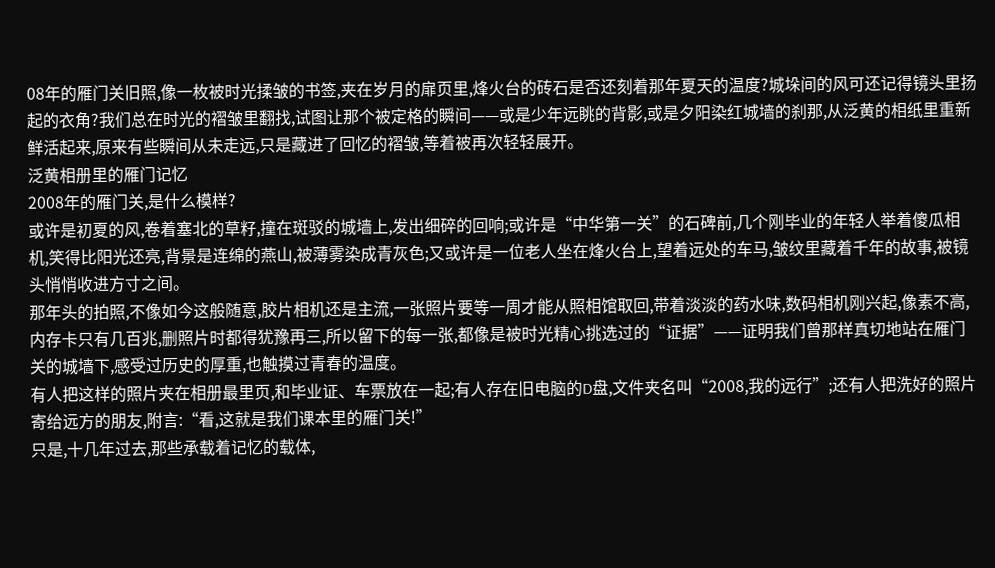08年的雁门关旧照,像一枚被时光揉皱的书签,夹在岁月的扉页里,烽火台的砖石是否还刻着那年夏天的温度?城垛间的风可还记得镜头里扬起的衣角?我们总在时光的褶皱里翻找,试图让那个被定格的瞬间——或是少年远眺的背影,或是夕阳染红城墙的刹那,从泛黄的相纸里重新鲜活起来,原来有些瞬间从未走远,只是藏进了回忆的褶皱,等着被再次轻轻展开。
泛黄相册里的雁门记忆
2008年的雁门关,是什么模样?
或许是初夏的风,卷着塞北的草籽,撞在斑驳的城墙上,发出细碎的回响;或许是“中华第一关”的石碑前,几个刚毕业的年轻人举着傻瓜相机,笑得比阳光还亮,背景是连绵的燕山,被薄雾染成青灰色;又或许是一位老人坐在烽火台上,望着远处的车马,皱纹里藏着千年的故事,被镜头悄悄收进方寸之间。
那年头的拍照,不像如今这般随意,胶片相机还是主流,一张照片要等一周才能从照相馆取回,带着淡淡的药水味,数码相机刚兴起,像素不高,内存卡只有几百兆,删照片时都得犹豫再三,所以留下的每一张,都像是被时光精心挑选过的“证据”——证明我们曾那样真切地站在雁门关的城墙下,感受过历史的厚重,也触摸过青春的温度。
有人把这样的照片夹在相册最里页,和毕业证、车票放在一起;有人存在旧电脑的D盘,文件夹名叫“2008,我的远行”;还有人把洗好的照片寄给远方的朋友,附言:“看,这就是我们课本里的雁门关!”
只是,十几年过去,那些承载着记忆的载体,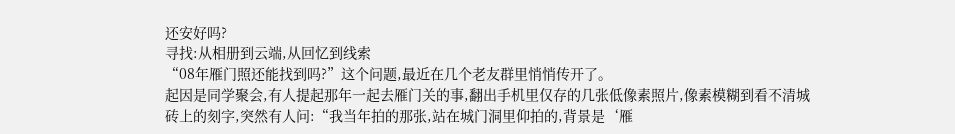还安好吗?
寻找:从相册到云端,从回忆到线索
“08年雁门照还能找到吗?”这个问题,最近在几个老友群里悄悄传开了。
起因是同学聚会,有人提起那年一起去雁门关的事,翻出手机里仅存的几张低像素照片,像素模糊到看不清城砖上的刻字,突然有人问:“我当年拍的那张,站在城门洞里仰拍的,背景是‘雁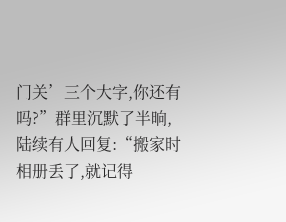门关’三个大字,你还有吗?”群里沉默了半晌,陆续有人回复:“搬家时相册丢了,就记得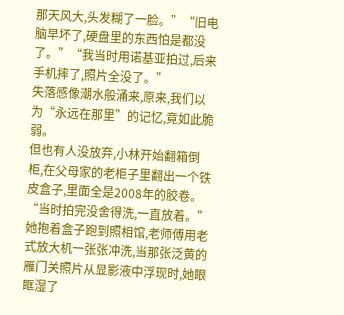那天风大,头发糊了一脸。”“旧电脑早坏了,硬盘里的东西怕是都没了。”“我当时用诺基亚拍过,后来手机摔了,照片全没了。”
失落感像潮水般涌来,原来,我们以为“永远在那里”的记忆,竟如此脆弱。
但也有人没放弃,小林开始翻箱倒柜,在父母家的老柜子里翻出一个铁皮盒子,里面全是2008年的胶卷。“当时拍完没舍得洗,一直放着。”她抱着盒子跑到照相馆,老师傅用老式放大机一张张冲洗,当那张泛黄的雁门关照片从显影液中浮现时,她眼眶湿了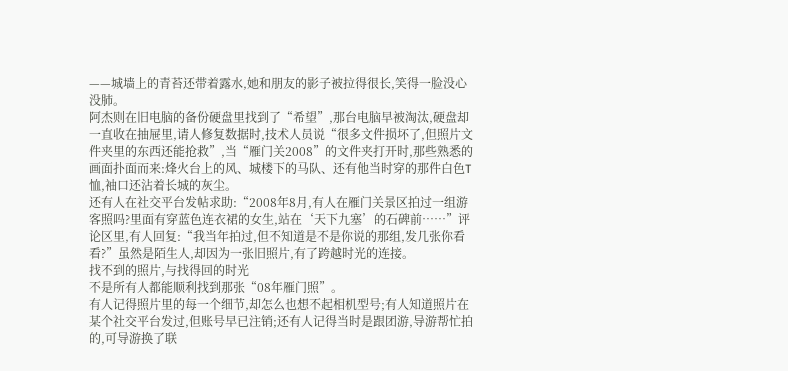——城墙上的青苔还带着露水,她和朋友的影子被拉得很长,笑得一脸没心没肺。
阿杰则在旧电脑的备份硬盘里找到了“希望”,那台电脑早被淘汰,硬盘却一直收在抽屉里,请人修复数据时,技术人员说“很多文件损坏了,但照片文件夹里的东西还能抢救”,当“雁门关2008”的文件夹打开时,那些熟悉的画面扑面而来:烽火台上的风、城楼下的马队、还有他当时穿的那件白色T恤,袖口还沾着长城的灰尘。
还有人在社交平台发帖求助:“2008年8月,有人在雁门关景区拍过一组游客照吗?里面有穿蓝色连衣裙的女生,站在‘天下九塞’的石碑前……”评论区里,有人回复:“我当年拍过,但不知道是不是你说的那组,发几张你看看?”虽然是陌生人,却因为一张旧照片,有了跨越时光的连接。
找不到的照片,与找得回的时光
不是所有人都能顺利找到那张“08年雁门照”。
有人记得照片里的每一个细节,却怎么也想不起相机型号;有人知道照片在某个社交平台发过,但账号早已注销;还有人记得当时是跟团游,导游帮忙拍的,可导游换了联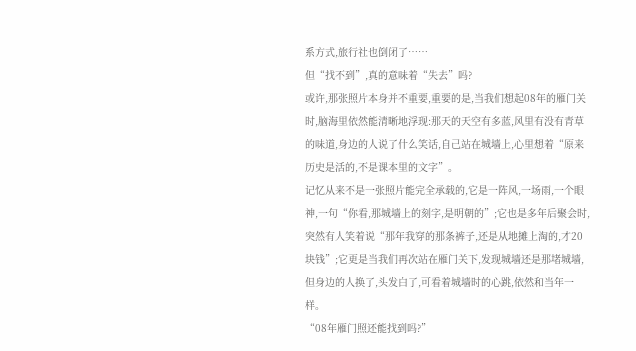系方式,旅行社也倒闭了……
但“找不到”,真的意味着“失去”吗?
或许,那张照片本身并不重要,重要的是,当我们想起08年的雁门关时,脑海里依然能清晰地浮现:那天的天空有多蓝,风里有没有青草的味道,身边的人说了什么笑话,自己站在城墙上,心里想着“原来历史是活的,不是课本里的文字”。
记忆从来不是一张照片能完全承载的,它是一阵风,一场雨,一个眼神,一句“你看,那城墙上的刻字,是明朝的”;它也是多年后聚会时,突然有人笑着说“那年我穿的那条裤子,还是从地摊上淘的,才20块钱”;它更是当我们再次站在雁门关下,发现城墙还是那堵城墙,但身边的人换了,头发白了,可看着城墙时的心跳,依然和当年一样。
“08年雁门照还能找到吗?”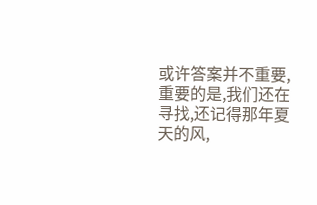或许答案并不重要,重要的是,我们还在寻找,还记得那年夏天的风,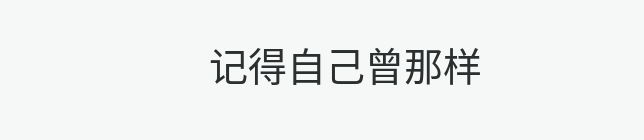记得自己曾那样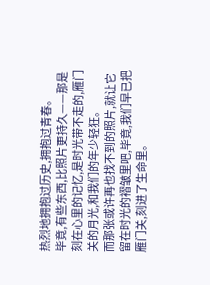热烈地拥抱过历史,拥抱过青春。
毕竟,有些东西,比照片更持久——那是刻在心里的记忆,是时光带不走的,雁门关的月光,和我们的年少轻狂。
而那张或许再也找不到的照片,就让它留在时光的褶皱里吧,毕竟,我们早已把雁门关,刻进了生命里。